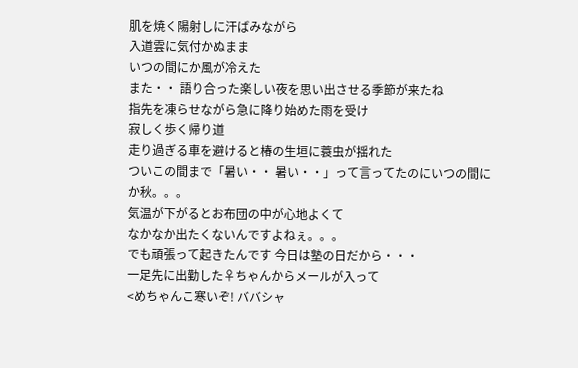肌を焼く陽射しに汗ばみながら
入道雲に気付かぬまま
いつの間にか風が冷えた
また・・ 語り合った楽しい夜を思い出させる季節が来たね
指先を凍らせながら急に降り始めた雨を受け
寂しく歩く帰り道
走り過ぎる車を避けると椿の生垣に蓑虫が揺れた
ついこの間まで「暑い・・ 暑い・・」って言ってたのにいつの間にか秋。。。
気温が下がるとお布団の中が心地よくて
なかなか出たくないんですよねぇ。。。
でも頑張って起きたんです 今日は塾の日だから・・・
一足先に出勤した♀ちゃんからメールが入って
<めちゃんこ寒いぞ! ババシャ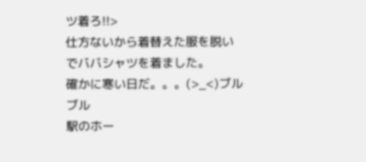ツ着ろ!!>
仕方ないから着替えた服を脱いでババシャツを着ました。
確かに寒い日だ。。。(>_<)ブルブル
駅のホー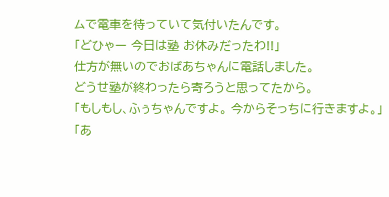ムで電車を待っていて気付いたんです。
「どひゃー 今日は塾 お休みだったわ!!」
仕方が無いのでおばあちゃんに電話しました。
どうせ塾が終わったら寄ろうと思ってたから。
「もしもし、ふぅちゃんですよ。 今からそっちに行きますよ。」
「あ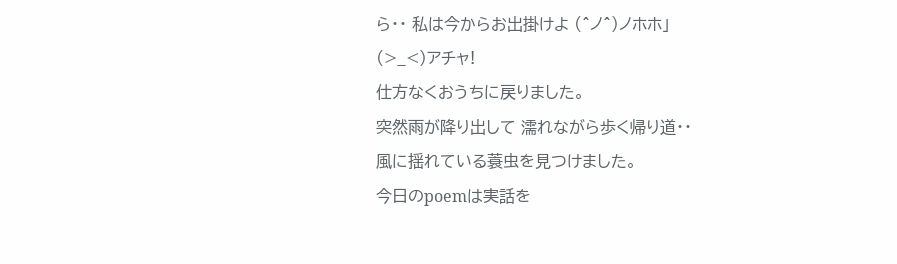ら・・ 私は今からお出掛けよ (^ノ^)ノホホ」
(>_<)アチャ!
仕方なくおうちに戻りました。
突然雨が降り出して 濡れながら歩く帰り道・・
風に揺れている蓑虫を見つけました。
今日のpoemは実話を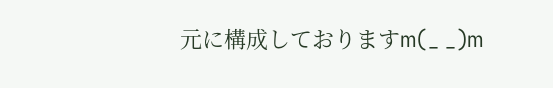元に構成しておりますm(_ _)m